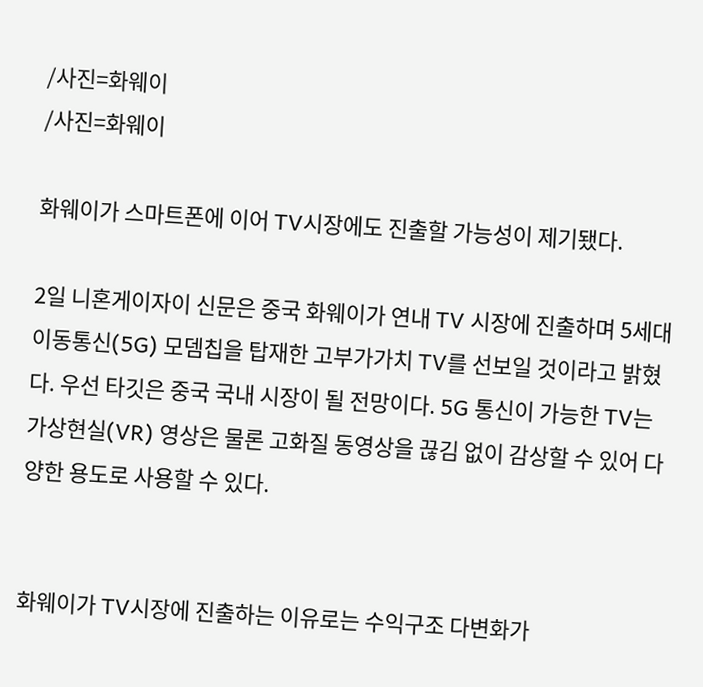/사진=화웨이
/사진=화웨이

화웨이가 스마트폰에 이어 TV시장에도 진출할 가능성이 제기됐다.

2일 니혼게이자이 신문은 중국 화웨이가 연내 TV 시장에 진출하며 5세대 이동통신(5G) 모뎀칩을 탑재한 고부가가치 TV를 선보일 것이라고 밝혔다. 우선 타깃은 중국 국내 시장이 될 전망이다. 5G 통신이 가능한 TV는 가상현실(VR) 영상은 물론 고화질 동영상을 끊김 없이 감상할 수 있어 다양한 용도로 사용할 수 있다.


화웨이가 TV시장에 진출하는 이유로는 수익구조 다변화가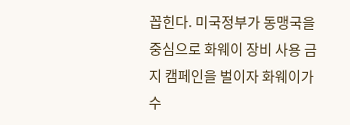꼽힌다. 미국정부가 동맹국을 중심으로 화웨이 장비 사용 금지 캠페인을 벌이자 화웨이가 수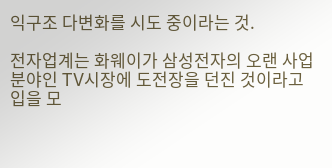익구조 다변화를 시도 중이라는 것.

전자업계는 화웨이가 삼성전자의 오랜 사업 분야인 TV시장에 도전장을 던진 것이라고 입을 모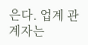은다. 업계 관계자는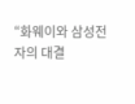“화웨이와 삼성전자의 대결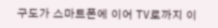구도가 스마트폰에 이어 TV로까지 이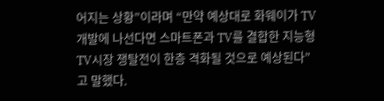어지는 상황”이라며 “만약 예상대로 화웨이가 TV 개발에 나선다면 스마트폰과 TV를 결합한 지능형 TV시장 쟁탈전이 한층 격화될 것으로 예상된다”고 말했다.